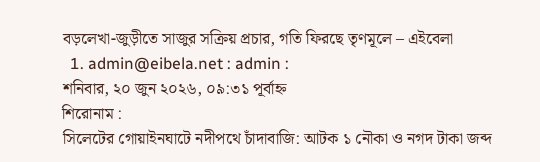বড়লেখা-জুড়ীতে সাজুর সক্রিয় প্রচার, গতি ফিরছে তৃণমূলে – এইবেলা
  1. admin@eibela.net : admin :
শনিবার, ২০ জুন ২০২৬, ০৯:৩১ পূর্বাহ্ন
শিরোনাম :
সি‌লে‌টের গোয়াইনঘাটে নদীপথে চাঁদাবাজি: আটক ১ নৌকা ও নগদ টাকা জব্দ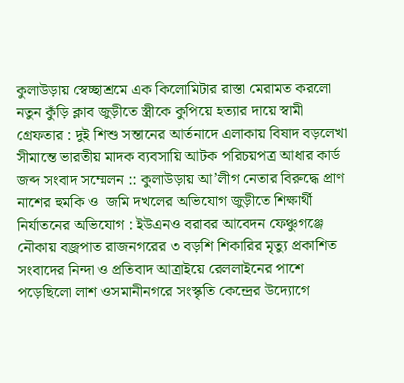কুলাউড়ায় স্বেচ্ছাশ্রমে এক কিলোমিটার রাস্তা মেরামত করলো নতুন কুঁড়ি ক্লাব জুড়ীতে স্ত্রীকে কুপিয়ে হত্যার দায়ে স্বামী গ্রেফতার : দুই শিশু সন্তানের আর্তনাদে এলাকায় বিষাদ বড়লেখা সীমান্তে ভারতীয় মাদক ব্যবসায়ি আটক পরিচয়পত্র আধার কার্ড জব্দ সংবাদ সম্মেলন :: কুলাউড়ায় আ’লীগ নেতার বিরুদ্ধে প্রাণ নাশের হুমকি ও  জমি দখলের অভিযোগ জুড়ীতে শিক্ষার্থী নির্যাতনের অভিযোগ : ইউএনও বরাবর আবেদন ফেঞ্চুগঞ্জে নৌকায় বজ্রপাত রাজনগরের ৩ বড়শি শিকারির মৃত্যু প্রকাশিত সংবাদের নিন্দা ও প্রতিবাদ আত্রাইয়ে রেললাইনের পাশে পড়েছিলো লাশ ওসমানীনগরে সংস্কৃতি কেন্দ্রের উদ্যোগে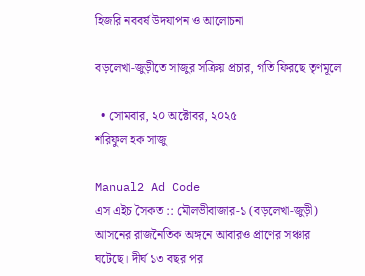হিজরি নববর্ষ উদযাপন ও আলোচনা

বড়লেখা-জুড়ীতে সাজুর সক্রিয় প্রচার, গতি ফিরছে তৃণমূলে

  • সোমবার, ২০ অক্টোবর, ২০২৫
শরিফুল হক সাজু

Manual2 Ad Code
এস এইচ সৈকত :: মৌলভীবাজার-১ (বড়লেখা-জুড়ী) আসনের রাজনৈতিক অঙ্গনে আবারও প্রাণের সঞ্চার ঘটেছে। দীর্ঘ ১৩ বছর পর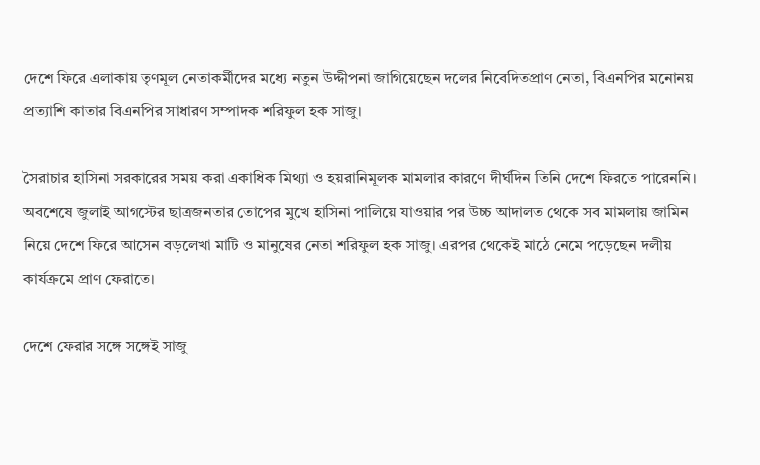দেশে ফিরে এলাকায় তৃণমূল নেতাকর্মীদের মধ্যে নতুন উদ্দীপনা জাগিয়েছেন দলের নিবেদিতপ্রাণ নেতা, বিএনপির মনোনয় প্রত্যাশি কাতার বিএনপির সাধারণ সম্পাদক শরিফুল হক সাজু।

সৈরাচার হাসিনা সরকারের সময় করা একাধিক মিথ্যা ও হয়রানিমূলক মামলার কারণে দীর্ঘদিন তিনি দেশে ফিরতে পারেননি। অবশেষে জুলাই আগস্টের ছাত্রজনতার তোপের মুখে হাসিনা পালিয়ে যাওয়ার পর উচ্চ আদালত থেকে সব মামলায় জামিন নিয়ে দেশে ফিরে আসেন বড়লেখা মাটি ও মানুষের নেতা শরিফুল হক সাজু। এরপর থেকেই মাঠে নেমে পড়েছেন দলীয় কার্যক্রমে প্রাণ ফেরাতে।

দেশে ফেরার সঙ্গে সঙ্গেই সাজু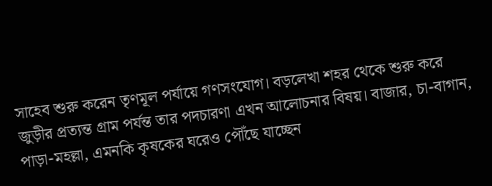সাহেব শুরু করেন তৃণমূল পর্যায়ে গণসংযোগ। বড়লেখা শহর থেকে শুরু করে জুড়ীর প্রত্যন্ত গ্রাম পর্যন্ত তার পদচারণা এখন আলোচনার বিষয়। বাজার, চা-বাগান, পাড়া-মহল্লা, এমনকি কৃষকের ঘরেও পৌঁছে যাচ্ছেন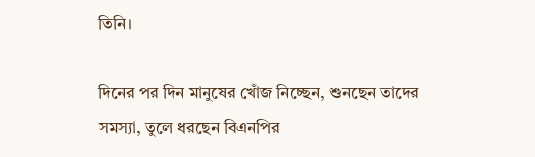তিনি।

দিনের পর দিন মানুষের খোঁজ নিচ্ছেন, শুনছেন তাদের সমস্যা, তুলে ধরছেন বিএনপির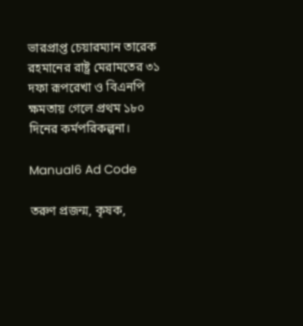ভারপ্রাপ্ত চেয়ারম্যান তারেক রহমানের রাষ্ট্র মেরামতের ৩১ দফা রূপরেখা ও বিএনপি ক্ষমতায় গেলে প্রথম ১৮০ দিনের কর্মপরিকল্পনা।

Manual6 Ad Code

তরুণ প্রজন্ম, কৃষক,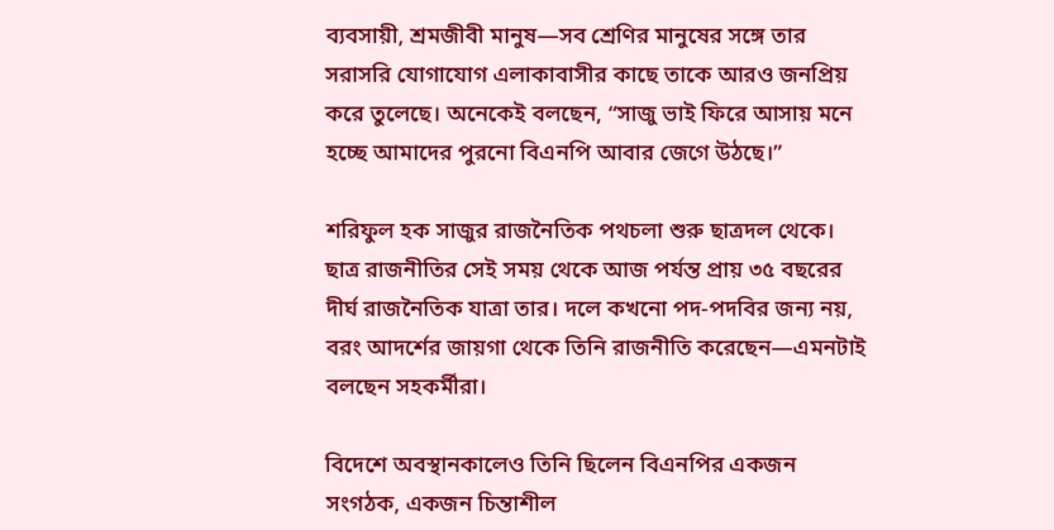ব্যবসায়ী, শ্রমজীবী মানুষ—সব শ্রেণির মানুষের সঙ্গে তার সরাসরি যোগাযোগ এলাকাবাসীর কাছে তাকে আরও জনপ্রিয় করে তুলেছে। অনেকেই বলছেন, “সাজু ভাই ফিরে আসায় মনে হচ্ছে আমাদের পুরনো বিএনপি আবার জেগে উঠছে।”

শরিফুল হক সাজুর রাজনৈতিক পথচলা শুরু ছাত্রদল থেকে। ছাত্র রাজনীতির সেই সময় থেকে আজ পর্যন্ত প্রায় ৩৫ বছরের দীর্ঘ রাজনৈতিক যাত্রা তার। দলে কখনো পদ-পদবির জন্য নয়, বরং আদর্শের জায়গা থেকে তিনি রাজনীতি করেছেন—এমনটাই বলছেন সহকর্মীরা।

বিদেশে অবস্থানকালেও তিনি ছিলেন বিএনপির একজন সংগঠক, একজন চিন্তাশীল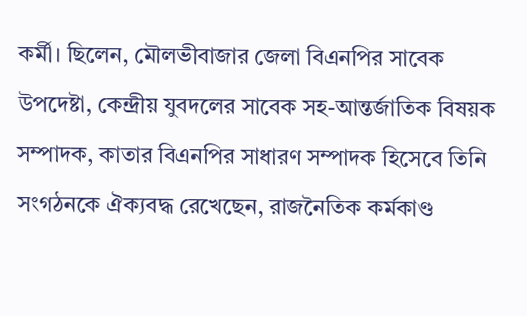কর্মী। ছিলেন, মৌলভীবাজার জেলা বিএনপির সাবেক উপদেষ্টা, কেন্দ্রীয় যুবদলের সাবেক সহ-আন্তর্জাতিক বিষয়ক সম্পাদক, কাতার বিএনপির সাধারণ সম্পাদক হিসেবে তিনি সংগঠনকে ঐক্যবদ্ধ রেখেছেন, রাজনৈতিক কর্মকাণ্ড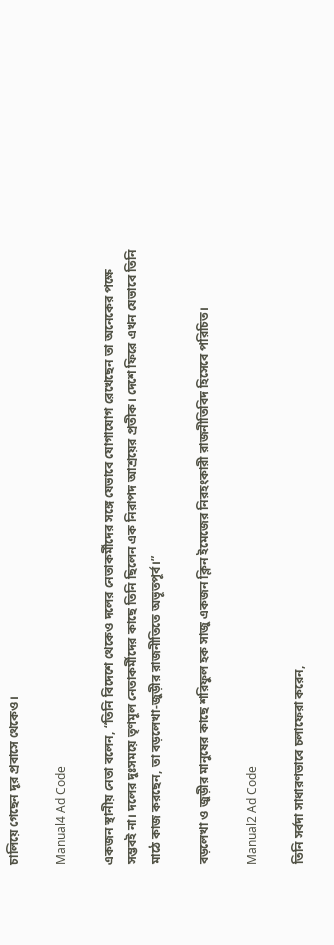চালিয়ে গেছেন দূর প্রবাসে থেকেও।

Manual4 Ad Code

একজন স্থানীয় নেতা বলেন, “তিনি বিদেশে থেকেও দলের নেতাকর্মীদের সঙ্গে যেভাবে যোগাযোগ রেখেছেন তা অনেকের পক্ষে সম্ভবই না। দলের দুঃসময়ে তৃণমূল নেতাকর্মীদের কাছে তিনি ছিলেন এক নিরাপদ আশ্রয়ের প্রতীক। দেশে ফিরে এখন যেভাবে তিনি মাঠে কাজ করছেন, তা বড়লেখা-জুড়ীর রাজনীতিতে অভূতপূর্ব।”

বড়লেখা ও জুড়ীর মানুষের কাছে শরিফুল হক সাজু একজন ক্লিন ইমেজের নিরহংকারী রাজনীতিবিদ হিসেবে পরিচিত।

Manual2 Ad Code

তিনি সর্বদা সাধারণভাবে চলাফেরা করেন,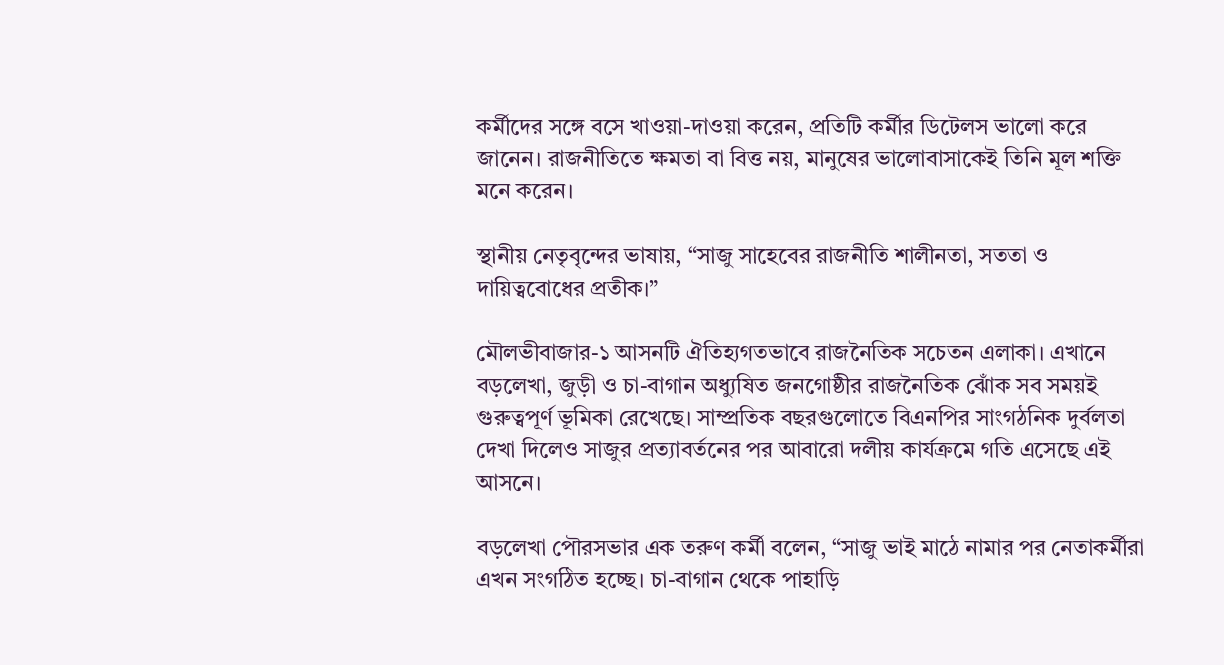কর্মীদের সঙ্গে বসে খাওয়া-দাওয়া করেন, প্রতিটি কর্মীর ডিটেলস ভালো করে জানেন। রাজনীতিতে ক্ষমতা বা বিত্ত নয়, মানুষের ভালোবাসাকেই তিনি মূল শক্তি মনে করেন।

স্থানীয় নেতৃবৃন্দের ভাষায়, “সাজু সাহেবের রাজনীতি শালীনতা, সততা ও দায়িত্ববোধের প্রতীক।”

মৌলভীবাজার-১ আসনটি ঐতিহ্যগতভাবে রাজনৈতিক সচেতন এলাকা। এখানে বড়লেখা, জুড়ী ও চা-বাগান অধ্যুষিত জনগোষ্ঠীর রাজনৈতিক ঝোঁক সব সময়ই গুরুত্বপূর্ণ ভূমিকা রেখেছে। সাম্প্রতিক বছরগুলোতে বিএনপির সাংগঠনিক দুর্বলতা দেখা দিলেও সাজুর প্রত্যাবর্তনের পর আবারো দলীয় কার্যক্রমে গতি এসেছে এই আসনে।

বড়লেখা পৌরসভার এক তরুণ কর্মী বলেন, “সাজু ভাই মাঠে নামার পর নেতাকর্মীরা এখন সংগঠিত হচ্ছে। চা-বাগান থেকে পাহাড়ি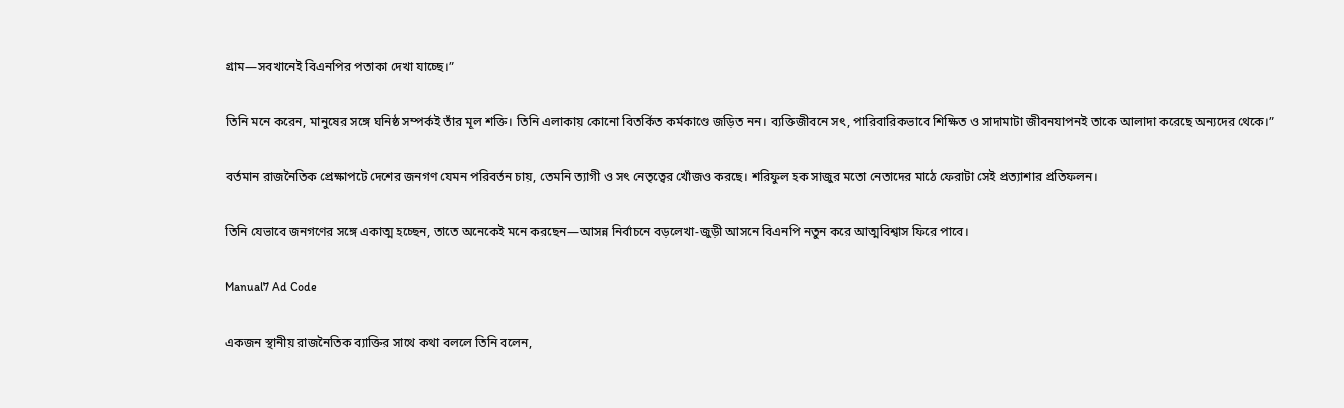গ্রাম—সবখানেই বিএনপির পতাকা দেখা যাচ্ছে।”

তিনি মনে করেন, মানুষের সঙ্গে ঘনিষ্ঠ সম্পর্কই তাঁর মূল শক্তি। তিনি এলাকায় কোনো বিতর্কিত কর্মকাণ্ডে জড়িত নন। ব্যক্তিজীবনে সৎ, পারিবারিকভাবে শিক্ষিত ও সাদামাটা জীবনযাপনই তাকে আলাদা করেছে অন্যদের থেকে।”

বর্তমান রাজনৈতিক প্রেক্ষাপটে দেশের জনগণ যেমন পরিবর্তন চায়, তেমনি ত্যাগী ও সৎ নেতৃত্বের খোঁজও করছে। শরিফুল হক সাজুর মতো নেতাদের মাঠে ফেরাটা সেই প্রত্যাশার প্রতিফলন।

তিনি যেভাবে জনগণের সঙ্গে একাত্ম হচ্ছেন, তাতে অনেকেই মনে করছেন—আসন্ন নির্বাচনে বড়লেখা-জুড়ী আসনে বিএনপি নতুন করে আত্মবিশ্বাস ফিরে পাবে।

Manual7 Ad Code

একজন স্থানীয় রাজনৈতিক ব্যাক্তির সাথে কথা বললে তিনি বলেন,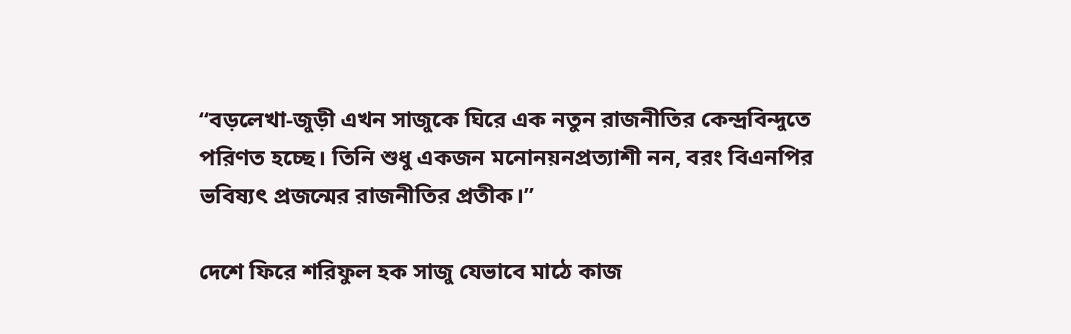“বড়লেখা-জুড়ী এখন সাজুকে ঘিরে এক নতুন রাজনীতির কেন্দ্রবিন্দুতে পরিণত হচ্ছে। তিনি শুধু একজন মনোনয়নপ্রত্যাশী নন, বরং বিএনপির ভবিষ্যৎ প্রজন্মের রাজনীতির প্রতীক।”

দেশে ফিরে শরিফুল হক সাজু যেভাবে মাঠে কাজ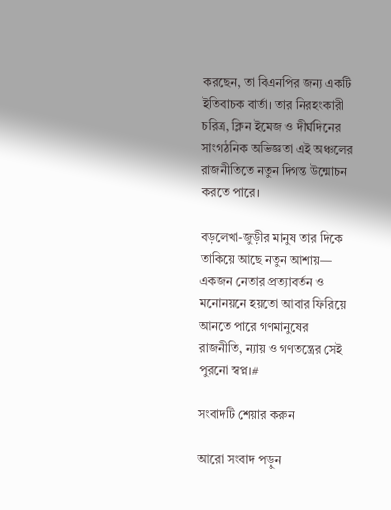করছেন, তা বিএনপির জন্য একটি ইতিবাচক বার্তা। তার নিরহংকারী চরিত্র, ক্লিন ইমেজ ও দীর্ঘদিনের সাংগঠনিক অভিজ্ঞতা এই অঞ্চলের রাজনীতিতে নতুন দিগন্ত উন্মোচন করতে পারে।

বড়লেখা-জুড়ীর মানুষ তার দিকে তাকিয়ে আছে নতুন আশায়— একজন নেতার প্রত্যাবর্তন ও মনোনয়নে হয়তো আবার ফিরিয়ে আনতে পারে গণমানুষের রাজনীতি, ন্যায় ও গণতন্ত্রের সেই পুরনো স্বপ্ন।#

সংবাদটি শেয়ার করুন

আরো সংবাদ পড়ুন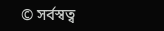© সর্বস্বত্ব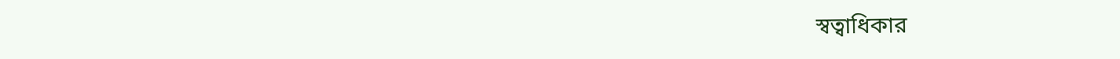স্বত্বাধিকার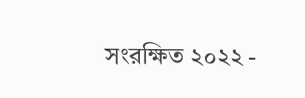সংরক্ষিত ২০২২ -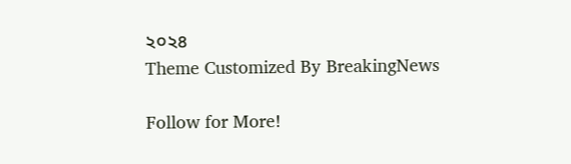২০২৪
Theme Customized By BreakingNews

Follow for More!